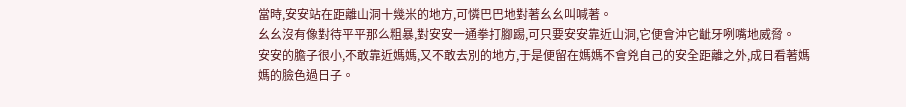當時,安安站在距離山洞十幾米的地方,可憐巴巴地對著幺幺叫喊著。
幺幺沒有像對待平平那么粗暴,對安安一通拳打腳踢,可只要安安靠近山洞,它便會沖它齜牙咧嘴地威脅。
安安的膽子很小,不敢靠近媽媽,又不敢去別的地方,于是便留在媽媽不會兇自己的安全距離之外,成日看著媽媽的臉色過日子。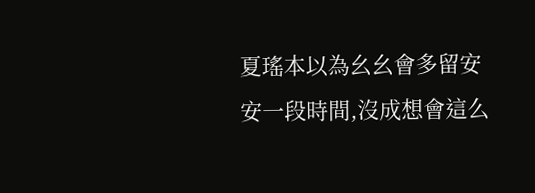夏瑤本以為幺幺會多留安安一段時間,沒成想會這么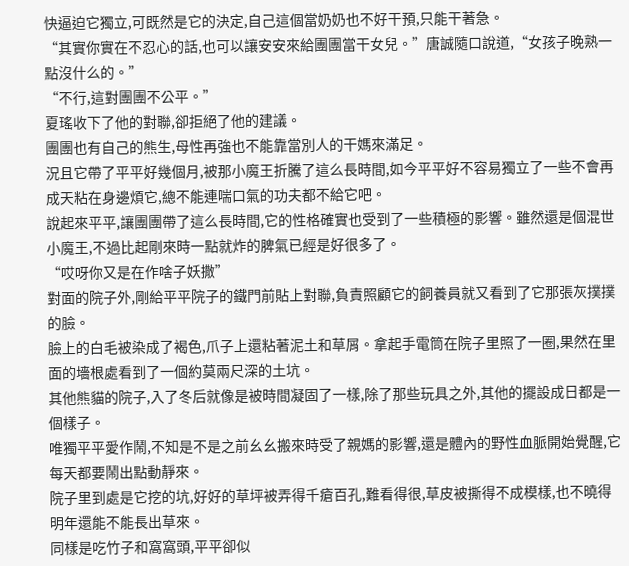快逼迫它獨立,可既然是它的決定,自己這個當奶奶也不好干預,只能干著急。
“其實你實在不忍心的話,也可以讓安安來給團團當干女兒。”唐誠隨口說道,“女孩子晚熟一點沒什么的。”
“不行,這對團團不公平。”
夏瑤收下了他的對聯,卻拒絕了他的建議。
團團也有自己的熊生,母性再強也不能靠當別人的干媽來滿足。
況且它帶了平平好幾個月,被那小魔王折騰了這么長時間,如今平平好不容易獨立了一些不會再成天粘在身邊煩它,總不能連喘口氣的功夫都不給它吧。
說起來平平,讓團團帶了這么長時間,它的性格確實也受到了一些積極的影響。雖然還是個混世小魔王,不過比起剛來時一點就炸的脾氣已經是好很多了。
“哎呀你又是在作啥子妖撒”
對面的院子外,剛給平平院子的鐵門前貼上對聯,負責照顧它的飼養員就又看到了它那張灰撲撲的臉。
臉上的白毛被染成了褐色,爪子上還粘著泥土和草屑。拿起手電筒在院子里照了一圈,果然在里面的墻根處看到了一個約莫兩尺深的土坑。
其他熊貓的院子,入了冬后就像是被時間凝固了一樣,除了那些玩具之外,其他的擺設成日都是一個樣子。
唯獨平平愛作鬧,不知是不是之前幺幺搬來時受了親媽的影響,還是體內的野性血脈開始覺醒,它每天都要鬧出點動靜來。
院子里到處是它挖的坑,好好的草坪被弄得千瘡百孔,難看得很,草皮被撕得不成模樣,也不曉得明年還能不能長出草來。
同樣是吃竹子和窩窩頭,平平卻似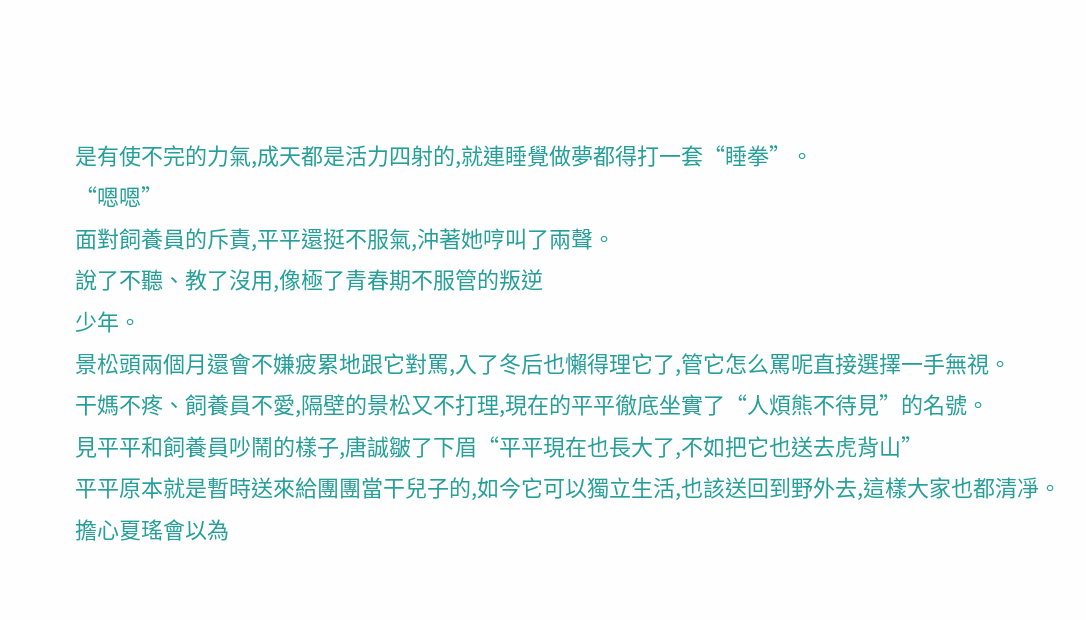是有使不完的力氣,成天都是活力四射的,就連睡覺做夢都得打一套“睡拳”。
“嗯嗯”
面對飼養員的斥責,平平還挺不服氣,沖著她哼叫了兩聲。
說了不聽、教了沒用,像極了青春期不服管的叛逆
少年。
景松頭兩個月還會不嫌疲累地跟它對罵,入了冬后也懶得理它了,管它怎么罵呢直接選擇一手無視。
干媽不疼、飼養員不愛,隔壁的景松又不打理,現在的平平徹底坐實了“人煩熊不待見”的名號。
見平平和飼養員吵鬧的樣子,唐誠皺了下眉“平平現在也長大了,不如把它也送去虎背山”
平平原本就是暫時送來給團團當干兒子的,如今它可以獨立生活,也該送回到野外去,這樣大家也都清凈。
擔心夏瑤會以為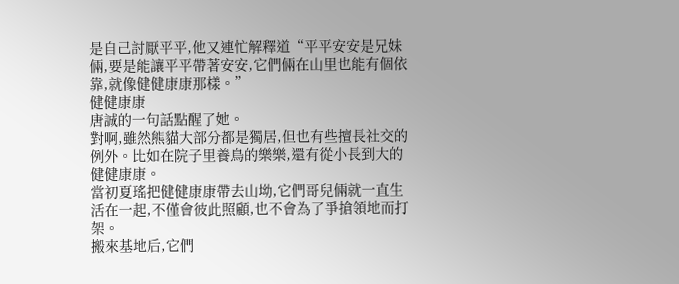是自己討厭平平,他又連忙解釋道“平平安安是兄妹倆,要是能讓平平帶著安安,它們倆在山里也能有個依靠,就像健健康康那樣。”
健健康康
唐誠的一句話點醒了她。
對啊,雖然熊貓大部分都是獨居,但也有些擅長社交的例外。比如在院子里養鳥的樂樂,還有從小長到大的健健康康。
當初夏瑤把健健康康帶去山坳,它們哥兒倆就一直生活在一起,不僅會彼此照顧,也不會為了爭搶領地而打架。
搬來基地后,它們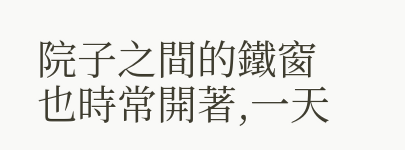院子之間的鐵窗也時常開著,一天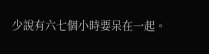少說有六七個小時要呆在一起。